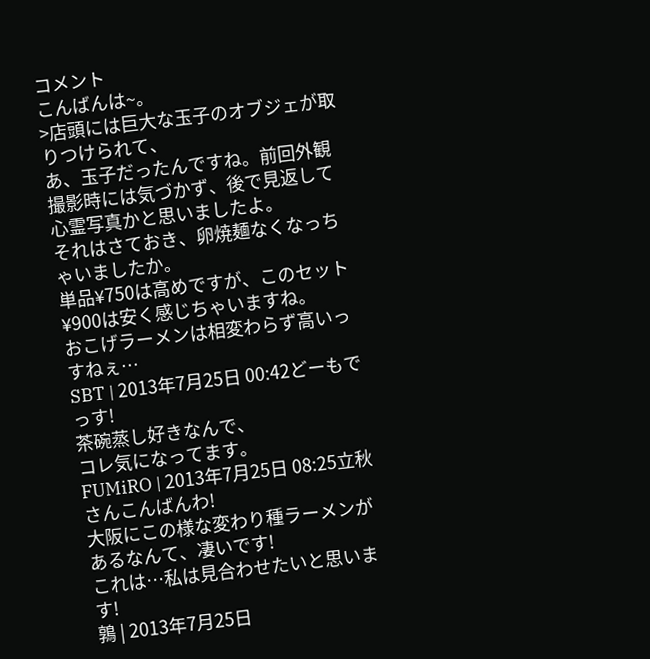コメント
こんばんは~。
>店頭には巨大な玉子のオブジェが取りつけられて、
あ、玉子だったんですね。前回外観撮影時には気づかず、後で見返して心霊写真かと思いましたよ。
それはさておき、卵焼麺なくなっちゃいましたか。
単品¥750は高めですが、このセット¥900は安く感じちゃいますね。
おこげラーメンは相変わらず高いっすねぇ…
SBT | 2013年7月25日 00:42どーもでっす!
茶碗蒸し好きなんで、
コレ気になってます。
FUMiRO | 2013年7月25日 08:25立秋さんこんばんわ!
大阪にこの様な変わり種ラーメンがあるなんて、凄いです!
これは…私は見合わせたいと思います!
鶉 | 2013年7月25日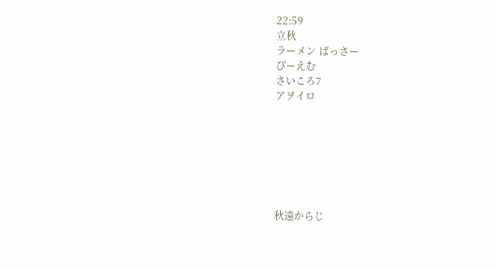22:59
立秋
ラーメン ばっさー
ぴーえむ
さいころ7
アヲイロ







秋遠からじ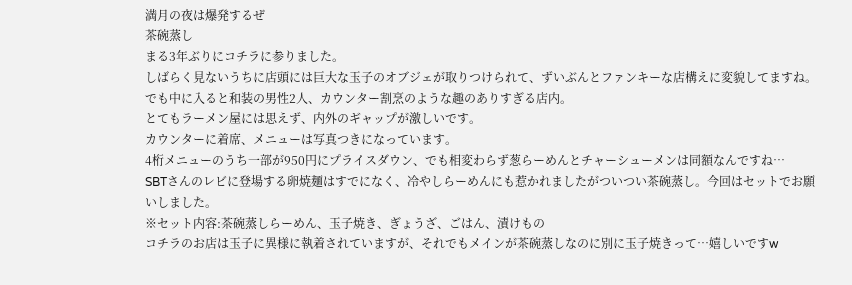満月の夜は爆発するぜ
茶碗蒸し
まる3年ぶりにコチラに参りました。
しばらく見ないうちに店頭には巨大な玉子のオブジェが取りつけられて、ずいぶんとファンキーな店構えに変貌してますね。
でも中に入ると和装の男性2人、カウンター割烹のような趣のありすぎる店内。
とてもラーメン屋には思えず、内外のギャップが激しいです。
カウンターに着席、メニューは写真つきになっています。
4桁メニューのうち一部が950円にプライスダウン、でも相変わらず葱らーめんとチャーシューメンは同額なんですね…
SBTさんのレビに登場する卵焼麺はすでになく、冷やしらーめんにも惹かれましたがついつい茶碗蒸し。今回はセットでお願いしました。
※セット内容:茶碗蒸しらーめん、玉子焼き、ぎょうざ、ごはん、漬けもの
コチラのお店は玉子に異様に執着されていますが、それでもメインが茶碗蒸しなのに別に玉子焼きって…嬉しいですw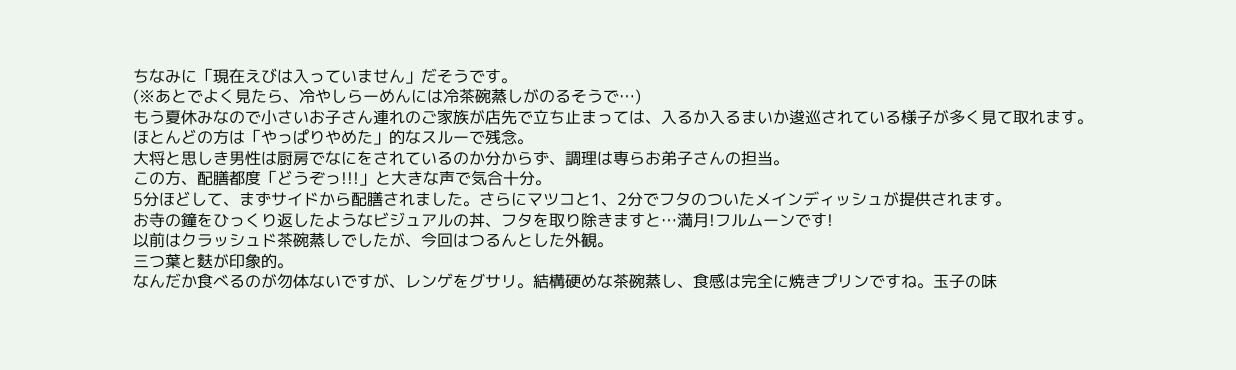ちなみに「現在えびは入っていません」だそうです。
(※あとでよく見たら、冷やしらーめんには冷茶碗蒸しがのるそうで…)
もう夏休みなので小さいお子さん連れのご家族が店先で立ち止まっては、入るか入るまいか逡巡されている様子が多く見て取れます。
ほとんどの方は「やっぱりやめた」的なスルーで残念。
大将と思しき男性は厨房でなにをされているのか分からず、調理は専らお弟子さんの担当。
この方、配膳都度「どうぞっ!!!」と大きな声で気合十分。
5分ほどして、まずサイドから配膳されました。さらにマツコと1、2分でフタのついたメインディッシュが提供されます。
お寺の鐘をひっくり返したようなビジュアルの丼、フタを取り除きますと…満月!フルムーンです!
以前はクラッシュド茶碗蒸しでしたが、今回はつるんとした外観。
三つ葉と麩が印象的。
なんだか食べるのが勿体ないですが、レンゲをグサリ。結構硬めな茶碗蒸し、食感は完全に焼きプリンですね。玉子の味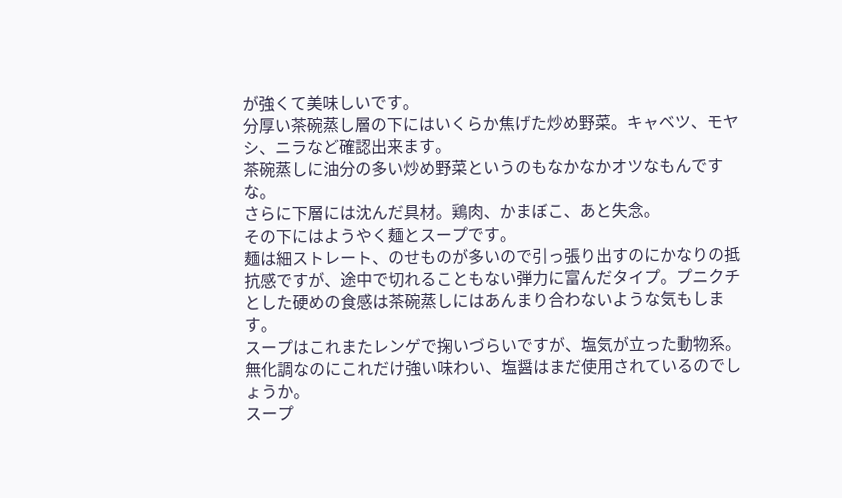が強くて美味しいです。
分厚い茶碗蒸し層の下にはいくらか焦げた炒め野菜。キャベツ、モヤシ、ニラなど確認出来ます。
茶碗蒸しに油分の多い炒め野菜というのもなかなかオツなもんですな。
さらに下層には沈んだ具材。鶏肉、かまぼこ、あと失念。
その下にはようやく麺とスープです。
麺は細ストレート、のせものが多いので引っ張り出すのにかなりの抵抗感ですが、途中で切れることもない弾力に富んだタイプ。プニクチとした硬めの食感は茶碗蒸しにはあんまり合わないような気もします。
スープはこれまたレンゲで掬いづらいですが、塩気が立った動物系。無化調なのにこれだけ強い味わい、塩醤はまだ使用されているのでしょうか。
スープ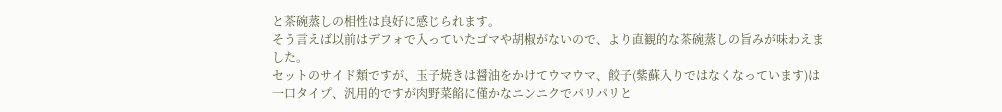と茶碗蒸しの相性は良好に感じられます。
そう言えば以前はデフォで入っていたゴマや胡椒がないので、より直観的な茶碗蒸しの旨みが味わえました。
セットのサイド類ですが、玉子焼きは醤油をかけてウマウマ、餃子(紫蘇入りではなくなっています)は一口タイプ、汎用的ですが肉野菜餡に僅かなニンニクでパリパリと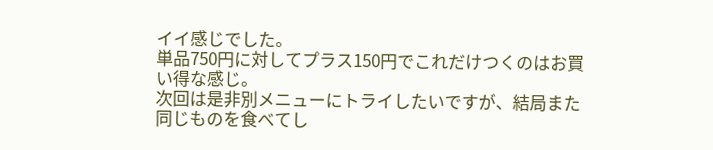イイ感じでした。
単品750円に対してプラス150円でこれだけつくのはお買い得な感じ。
次回は是非別メニューにトライしたいですが、結局また同じものを食べてし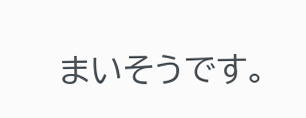まいそうです。